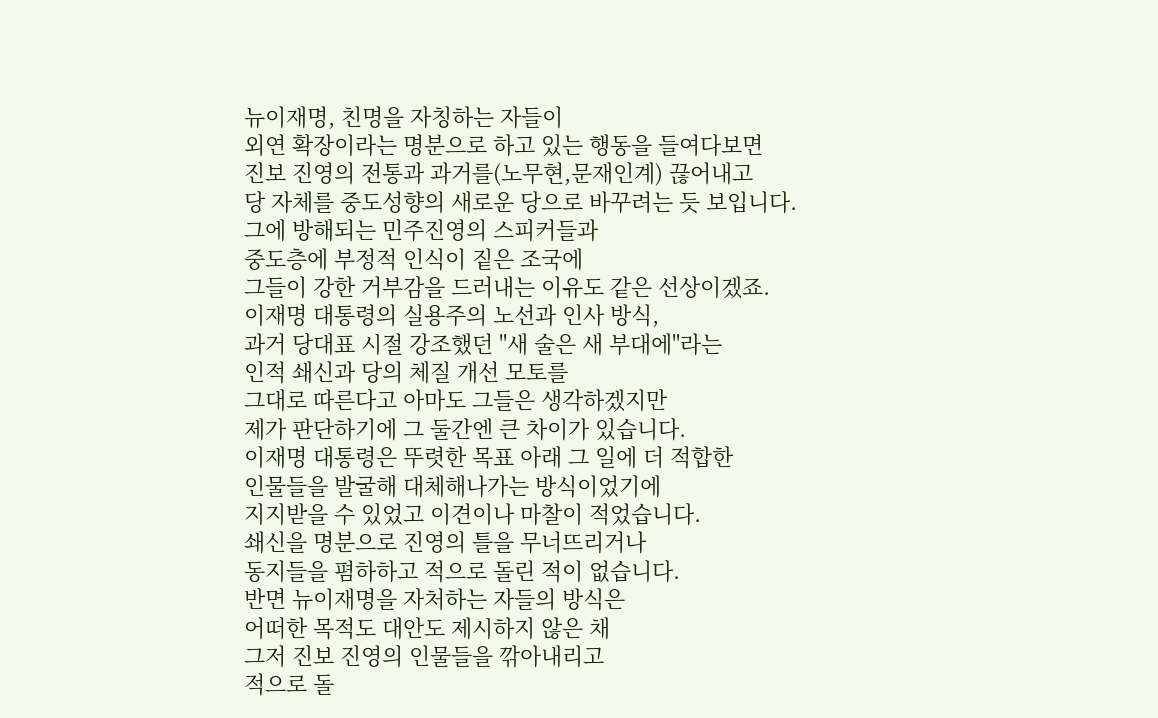뉴이재명, 친명을 자칭하는 자들이
외연 확장이라는 명분으로 하고 있는 행동을 들여다보면
진보 진영의 전통과 과거를(노무현,문재인계) 끊어내고
당 자체를 중도성향의 새로운 당으로 바꾸려는 듯 보입니다.
그에 방해되는 민주진영의 스피커들과
중도층에 부정적 인식이 짙은 조국에
그들이 강한 거부감을 드러내는 이유도 같은 선상이겠죠.
이재명 대통령의 실용주의 노선과 인사 방식,
과거 당대표 시절 강조했던 "새 술은 새 부대에"라는
인적 쇄신과 당의 체질 개선 모토를
그대로 따른다고 아마도 그들은 생각하겠지만
제가 판단하기에 그 둘간엔 큰 차이가 있습니다.
이재명 대통령은 뚜렷한 목표 아래 그 일에 더 적합한
인물들을 발굴해 대체해나가는 방식이었기에
지지받을 수 있었고 이견이나 마찰이 적었습니다.
쇄신을 명분으로 진영의 틀을 무너뜨리거나
동지들을 폄하하고 적으로 돌린 적이 없습니다.
반면 뉴이재명을 자처하는 자들의 방식은
어떠한 목적도 대안도 제시하지 않은 채
그저 진보 진영의 인물들을 깎아내리고
적으로 돌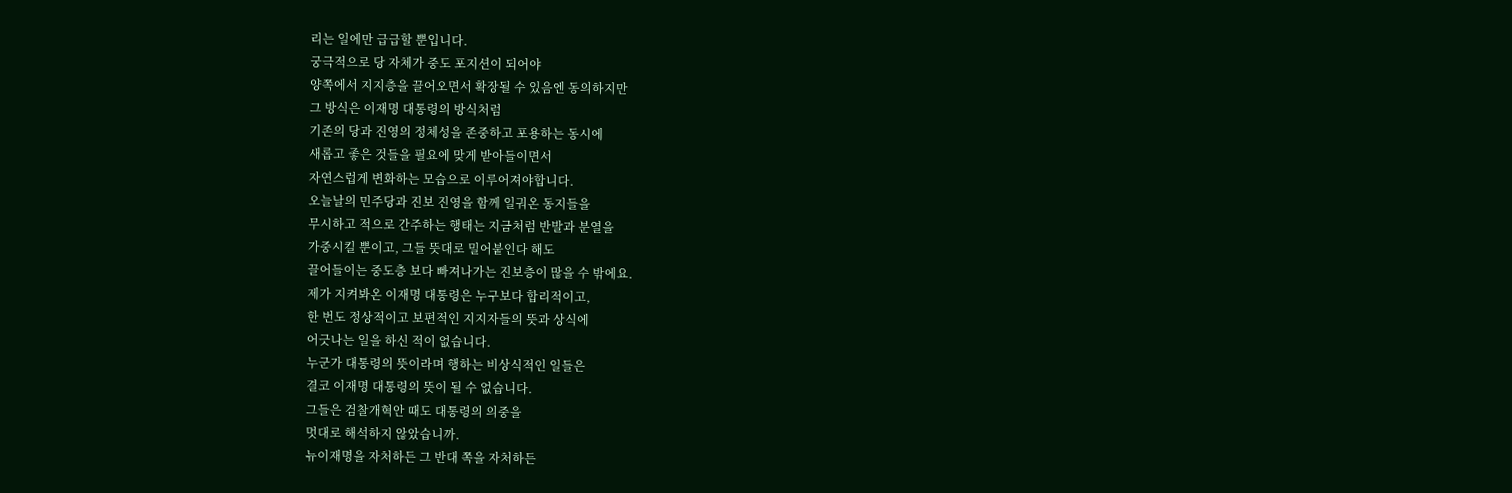리는 일에만 급급할 뿐입니다.
궁극적으로 당 자체가 중도 포지션이 되어야
양쪽에서 지지층을 끌어오면서 확장될 수 있음엔 동의하지만
그 방식은 이재명 대통령의 방식처럼
기존의 당과 진영의 정체성을 존중하고 포용하는 동시에
새롭고 좋은 것들을 필요에 맞게 받아들이면서
자연스럽게 변화하는 모습으로 이루어져야합니다.
오늘날의 민주당과 진보 진영을 함께 일궈온 동지들을
무시하고 적으로 간주하는 행태는 지금처럼 반발과 분열을
가중시킬 뿐이고, 그들 뜻대로 밀어붙인다 해도
끌어들이는 중도층 보다 빠져나가는 진보층이 많을 수 밖에요.
제가 지켜봐온 이재명 대통령은 누구보다 합리적이고,
한 번도 정상적이고 보편적인 지지자들의 뜻과 상식에
어긋나는 일을 하신 적이 없습니다.
누군가 대통령의 뜻이라며 행하는 비상식적인 일들은
결코 이재명 대통령의 뜻이 될 수 없습니다.
그들은 검찰개혁안 때도 대통령의 의중을
멋대로 해석하지 않았습니까.
뉴이재명을 자처하든 그 반대 쪽을 자처하든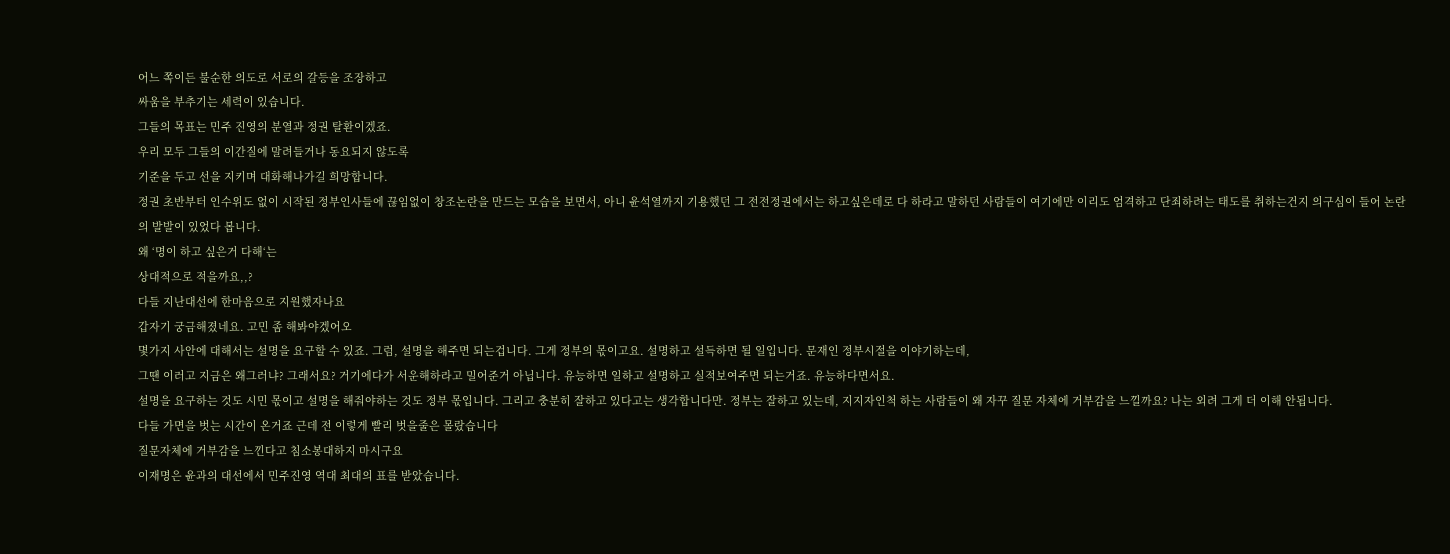어느 쪽이든 불순한 의도로 서로의 갈등을 조장하고
싸움을 부추기는 세력이 있습니다.
그들의 목표는 민주 진영의 분열과 정권 탈환이겠죠.
우리 모두 그들의 이간질에 말려들거나 동요되지 않도록
기준을 두고 선을 지키며 대화해나가길 희망합니다.
정권 초반부터 인수위도 없이 시작된 정부인사들에 끊임없이 창조논란을 만드는 모습을 보면서, 아니 윤석열까지 기용했던 그 전전정권에서는 하고싶은데로 다 하라고 말하던 사람들이 여기에만 이리도 엄격하고 단죄하려는 태도를 취하는건지 의구심이 들어 논란의 발발이 있었다 봅니다.
왜 ‘명이 하고 싶은거 다해‘는
상대적으로 적을까요,,?
다들 지난대선에 한마음으로 지원했자나요
갑자기 궁금해졌네요. 고민 좀 해봐야겠어오
몇가지 사안에 대해서는 설명을 요구할 수 있죠. 그럼, 설명을 해주면 되는겁니다. 그게 정부의 몫이고요. 설명하고 설득하면 될 일입니다. 문재인 정부시절을 이야기하는데,
그땐 이러고 지금은 왜그러냐? 그래서요? 거기에다가 서운해하라고 밀어준거 아닙니다. 유능하면 일하고 설명하고 실적보여주면 되는거죠. 유능하다면서요.
설명을 요구하는 것도 시민 몫이고 설명을 해줘야하는 것도 정부 몫입니다. 그리고 충분히 잘하고 있다고는 생각합니다만. 정부는 잘하고 있는데, 지지자인척 하는 사람들이 왜 자꾸 질문 자체에 거부감을 느낄까요? 나는 외려 그게 더 이해 안됩니다.
다들 가면을 벗는 시간이 온거죠 근데 전 이렇게 빨리 벗을줄은 몰랐습니다
질문자체에 거부감을 느낀다고 침소봉대하지 마시구요
이재명은 윤과의 대선에서 민주진영 역대 최대의 표를 받았습니다.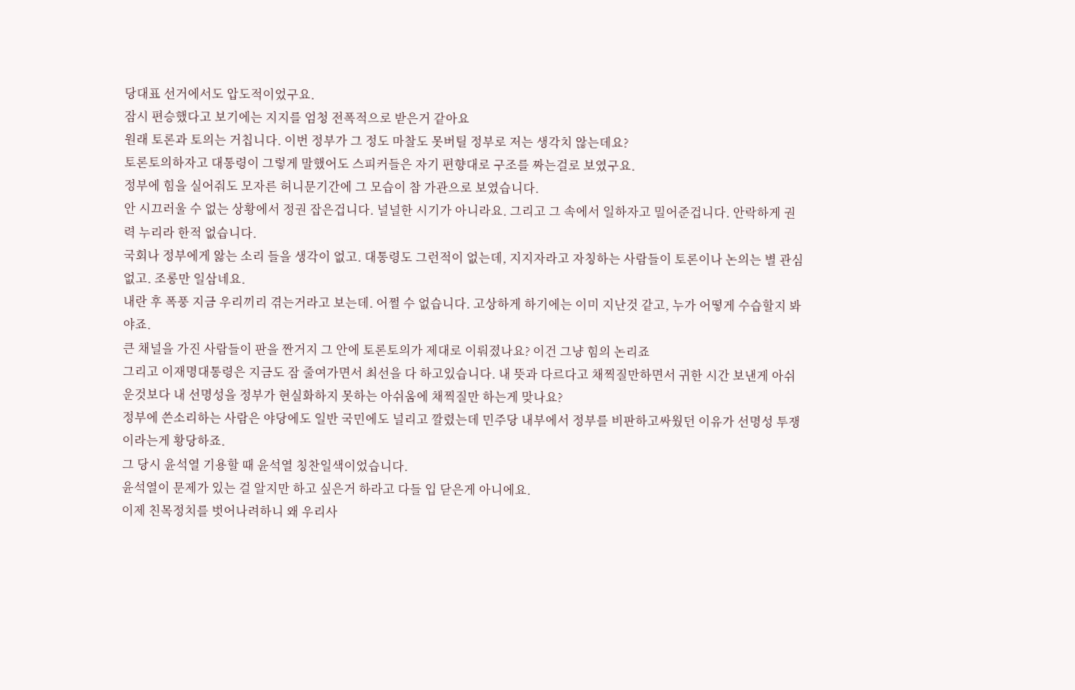당대표 선거에서도 압도적이었구요.
잠시 편승했다고 보기에는 지지를 엄청 전폭적으로 받은거 같아요
원래 토론과 토의는 거칩니다. 이번 정부가 그 정도 마찰도 못버틸 정부로 저는 생각치 않는데요?
토론토의하자고 대통령이 그렇게 말했어도 스피커들은 자기 편향대로 구조를 짜는걸로 보였구요.
정부에 힘을 실어줘도 모자른 허니문기간에 그 모습이 참 가관으로 보였습니다.
안 시끄러울 수 없는 상황에서 정권 잡은겁니다. 널널한 시기가 아니라요. 그리고 그 속에서 일하자고 밀어준겁니다. 안락하게 권력 누리라 한적 없습니다.
국회나 정부에게 앓는 소리 들을 생각이 없고. 대통령도 그런적이 없는데, 지지자라고 자칭하는 사람들이 토론이나 논의는 별 관심 없고. 조롱만 일삼네요.
내란 후 폭풍 지금 우리끼리 겪는거라고 보는데. 어쩔 수 없습니다. 고상하게 하기에는 이미 지난것 같고, 누가 어떻게 수습할지 봐야죠.
큰 채널을 가진 사람들이 판을 짠거지 그 안에 토론토의가 제대로 이뤄졌나요? 이건 그냥 힘의 논리죠
그리고 이재명대통령은 지금도 잠 줄여가면서 최선을 다 하고있습니다. 내 뜻과 다르다고 채찍질만하면서 귀한 시간 보낸게 아쉬운것보다 내 선명성을 정부가 현실화하지 못하는 아쉬움에 채찍질만 하는게 맞나요?
정부에 쓴소리하는 사람은 야당에도 일반 국민에도 널리고 깔렸는데 민주당 내부에서 정부를 비판하고싸웠던 이유가 선명성 투쟁이라는게 황당하죠.
그 당시 윤석열 기용할 때 윤석열 칭찬일색이었습니다.
윤석열이 문제가 있는 걸 알지만 하고 싶은거 하라고 다들 입 닫은게 아니에요.
이제 친목정치를 벗어나려하니 왜 우리사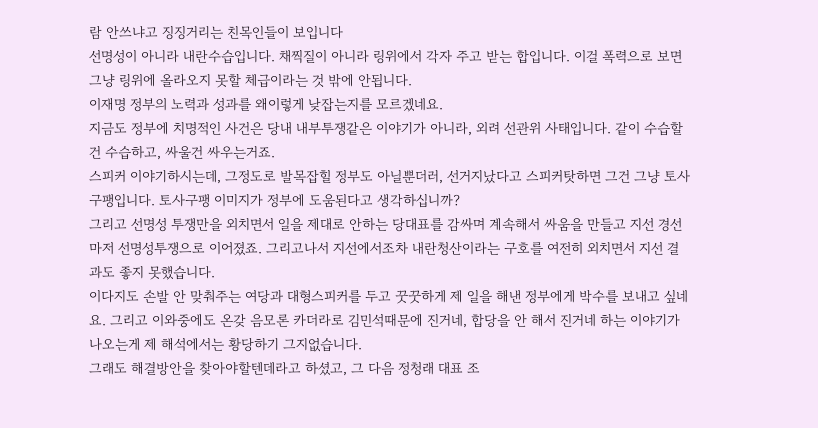람 안쓰냐고 징징거리는 친목인들이 보입니다
선명성이 아니라 내란수습입니다. 채찍질이 아니라 링위에서 각자 주고 받는 합입니다. 이걸 폭력으로 보면 그냥 링위에 올라오지 못할 체급이라는 것 밖에 안됩니다.
이재명 정부의 노력과 성과를 왜이렇게 낮잡는지를 모르겠네요.
지금도 정부에 치명적인 사건은 당내 내부투쟁같은 이야기가 아니라, 외려 선관위 사태입니다. 같이 수습할건 수습하고, 싸울건 싸우는거죠.
스피커 이야기하시는데, 그정도로 발목잡힐 정부도 아닐뿐더러, 선거지났다고 스피커탓하면 그건 그냥 토사구팽입니다. 토사구팽 이미지가 정부에 도움된다고 생각하십니까?
그리고 선명성 투쟁만을 외치면서 일을 제대로 안하는 당대표를 감싸며 계속해서 싸움을 만들고 지선 경선마저 선명성투쟁으로 이어졌죠. 그리고나서 지선에서조차 내란청산이라는 구호를 여전히 외치면서 지선 결과도 좋지 못했습니다.
이다지도 손발 안 맞춰주는 여당과 대형스피커를 두고 꿋꿋하게 제 일을 해낸 정부에게 박수를 보내고 싶네요. 그리고 이와중에도 온갖 음모론 카더라로 김민석때문에 진거네, 합당을 안 해서 진거네 하는 이야기가 나오는게 제 해석에서는 황당하기 그지없습니다.
그래도 해결방안을 찾아야할텐데라고 하셨고, 그 다음 정청래 대표 조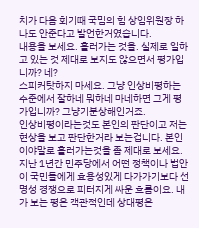치가 다음 회기때 국밈의 힘 상임위원장 하나도 안준다고 발언한거였습니다.
내용을 보세요. 흘러가는 것을. 실제로 일하고 있는 것 제대로 보지도 않으면서 평가입니까? 네?
스피커탓하지 마세요. 그냥 인상비평하는 수준에서 잘하네 뭐하네 마네하면 그게 평가입니까? 그냥기분상해인거죠.
인상비평이라는것도 본인의 판단이고 저는 현상을 보고 판단한거라 보는겁니다. 본인이야말로 흘러가는것을 좀 제대로 보세요. 지난 1년간 민주당에서 어떤 정책이나 법안이 국민들에게 효용성있게 다가가기보다 선명성 경쟁으로 피터지게 싸운 흐름이요. 내가 보는 평은 객관적인데 상대평은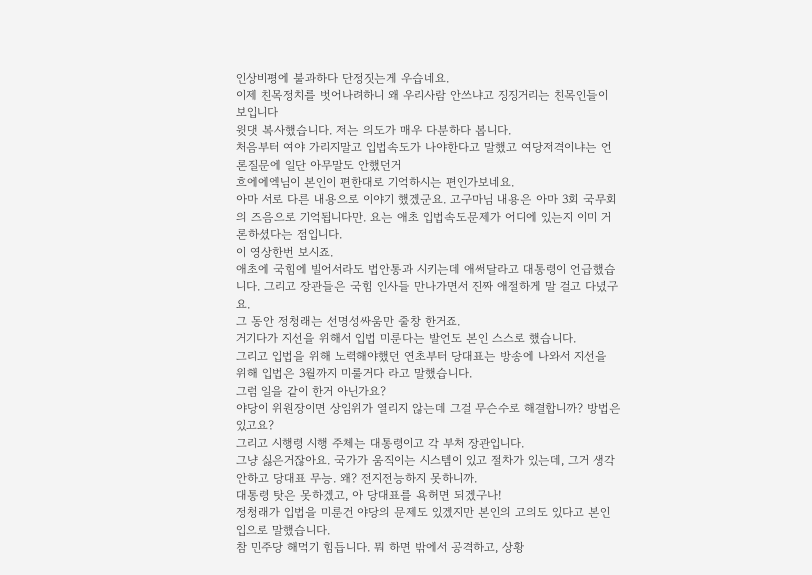인상비평에 불과하다 단정짓는게 우습네요.
이제 친목정치를 벗어나려하니 왜 우리사람 안쓰냐고 징징거리는 친목인들이 보입니다
윗댓 복사했습니다. 저는 의도가 매우 다분하다 봅니다.
처음부터 여야 가리지말고 입법속도가 나야한다고 말했고 여당저격이냐는 언론질문에 일단 아무말도 안했던거
흐에에엑님이 본인이 편한대로 기억하시는 편인가보네요.
아마 서로 다른 내용으로 이야기 했겠군요. 고구마님 내용은 아마 3회 국무회의 즈음으로 기억됩니다만. 요는 애초 입법속도문제가 어디에 있는지 이미 거론하셨다는 점입니다.
이 영상한번 보시죠.
애초에 국힘에 빌어서라도 법안통과 시키는데 애써달라고 대통령이 언급했습니다. 그리고 장관들은 국힘 인사들 만나가면서 진짜 애절하게 말 걸고 다녔구요.
그 동안 정청래는 선명성싸움만 줄창 한거죠.
거기다가 지선을 위해서 입법 미룬다는 발언도 본인 스스로 했습니다.
그리고 입법을 위해 노력해야했던 연초부터 당대표는 방송에 나와서 지선을 위해 입법은 3월까지 미룰거다 라고 말했습니다.
그럼 일을 같이 한거 아닌가요?
야당이 위원장이면 상임위가 열리지 않는데 그걸 무슨수로 해결합니까? 방법은 있고요?
그리고 시행령 시행 주체는 대통령이고 각 부처 장관입니다.
그냥 싫은거잖아요. 국가가 움직이는 시스템이 있고 절차가 있는데, 그거 생각안하고 당대표 무능. 왜? 전지전능하지 못하니까.
대통령 탓은 못하겠고, 아 당대표를 욕허면 되겠구나!
정청래가 입법을 미룬건 야당의 문제도 있겠지만 본인의 고의도 있다고 본인 입으로 말했습니다.
참 민주당 해먹기 힘듭니다. 뭐 하면 밖에서 공격하고, 상황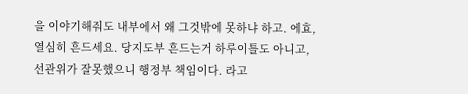을 이야기해줘도 내부에서 왜 그것밖에 못하냐 하고. 에효, 열심히 흔드세요. 당지도부 흔드는거 하루이틀도 아니고,
선관위가 잘못했으니 행정부 책임이다. 라고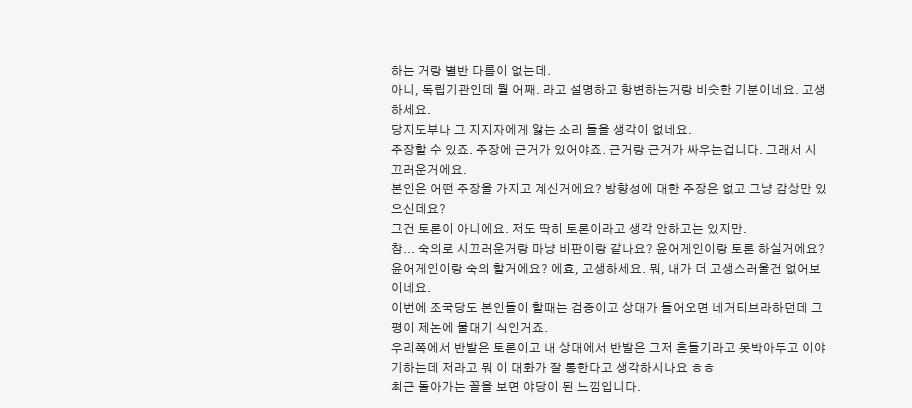하는 거랑 별반 다름이 없는데.
아니, 독립기관인데 뭘 어째. 라고 설명하고 항변하는거랑 비슷한 기분이네요. 고생하세요.
당지도부나 그 지지자에게 앓는 소리 들을 생각이 없네요.
주장할 수 있죠. 주장에 근거가 있어야죠. 근거랑 근거가 싸우는겁니다. 그래서 시끄러운거에요.
본인은 어떤 주장을 가지고 계신거에요? 방향성에 대한 주장은 없고 그냥 감상만 있으신데요?
그건 토론이 아니에요. 저도 딱히 토론이라고 생각 안하고는 있지만.
참... 숙의로 시끄러운거랑 마냥 비판이랑 같나요? 윤어게인이랑 토론 하실거에요? 윤어게인이랑 숙의 할거에요? 에효, 고생하세요. 뭐, 내가 더 고생스러울건 없어보이네요.
이번에 조국당도 본인들이 할때는 검증이고 상대가 들어오면 네거티브라하던데 그 평이 제논에 물대기 식인거죠.
우리쪽에서 반발은 토론이고 내 상대에서 반발은 그저 흔들기라고 못박아두고 이야기하는데 저라고 뭐 이 대화가 잘 통한다고 생각하시나요 ㅎㅎ
최근 돌아가는 꼴을 보면 야당이 된 느낌입니다.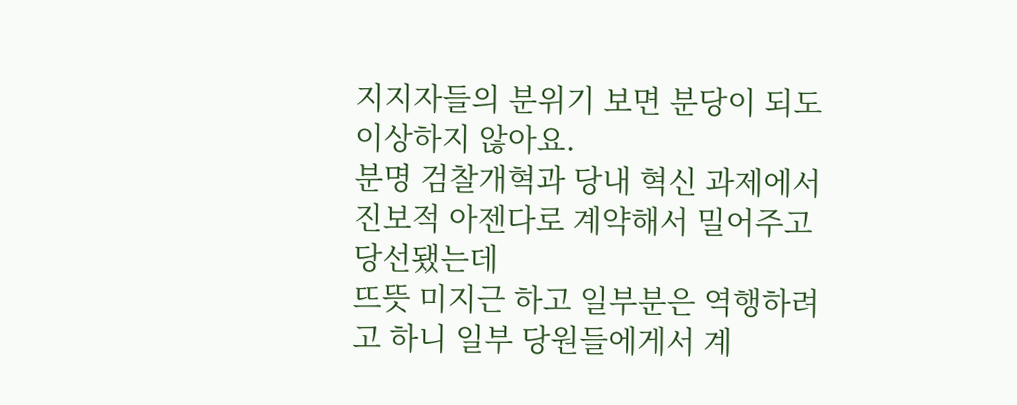지지자들의 분위기 보면 분당이 되도 이상하지 않아요.
분명 검찰개혁과 당내 혁신 과제에서 진보적 아젠다로 계약해서 밀어주고 당선됐는데
뜨뜻 미지근 하고 일부분은 역행하려고 하니 일부 당원들에게서 계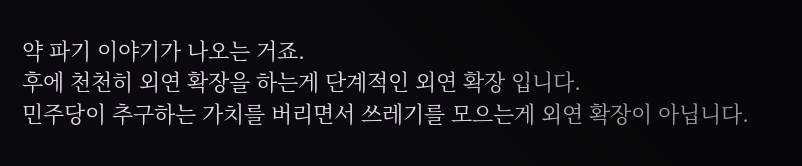약 파기 이야기가 나오는 거죠.
후에 천천히 외연 확장을 하는게 단계적인 외연 확장 입니다.
민주당이 추구하는 가치를 버리면서 쓰레기를 모으는게 외연 확장이 아닙니다.